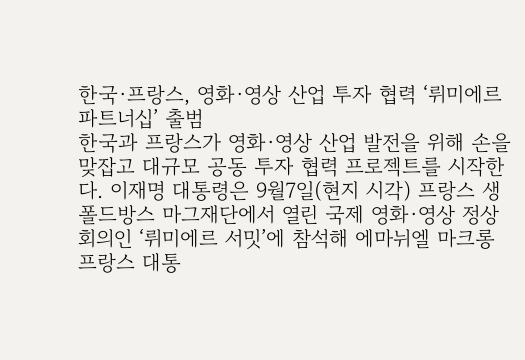한국·프랑스, 영화·영상 산업 투자 협력 ‘뤼미에르 파트너십’ 출범
한국과 프랑스가 영화·영상 산업 발전을 위해 손을 맞잡고 대규모 공동 투자 협력 프로젝트를 시작한다. 이재명 대통령은 9월7일(현지 시각) 프랑스 생폴드방스 마그재단에서 열린 국제 영화·영상 정상회의인 ‘뤼미에르 서밋’에 참석해 에마뉘엘 마크롱 프랑스 대통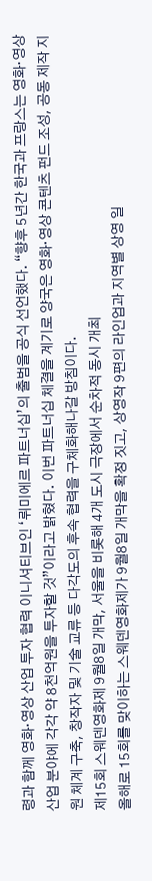령과 함께 영화·영상 산업 투자 협력 이니셔티브인 ‘뤼미에르 파트너십’의 출범을 공식 선언했다. “향후 5년간 한국과 프랑스는 영화·영상 산업 분야에 각각 약 8천억원을 투자할 것”이라고 밝혔다. 이번 파트너십 체결을 계기로 양국은 영화·영상 콘텐츠 펀드 조성, 공동 제작 지원 체계 구축, 창작자 및 기술 교류 등 다각도의 후속 협력을 구체화해나갈 방침이다.
제15회 스웨덴영화제 9월8일 개막, 서울을 비롯해 4개 도시 극장에서 순차적 동시 개최
올해로 15회를 맞이하는 스웨덴영화제가 9월8일 개막을 확정 짓고, 상영작 9편의 라인업과 지역별 상영 일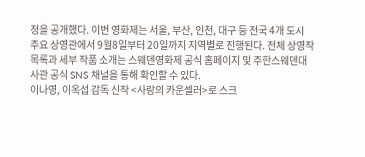정을 공개했다. 이번 영화제는 서울, 부산, 인천, 대구 등 전국 4개 도시 주요 상영관에서 9월8일부터 20일까지 지역별로 진행된다. 전체 상영작 목록과 세부 작품 소개는 스웨덴영화제 공식 홈페이지 및 주한스웨덴대사관 공식 SNS 채널을 통해 확인할 수 있다.
이나영, 이옥섭 감독 신작 <사랑의 카운셀러>로 스크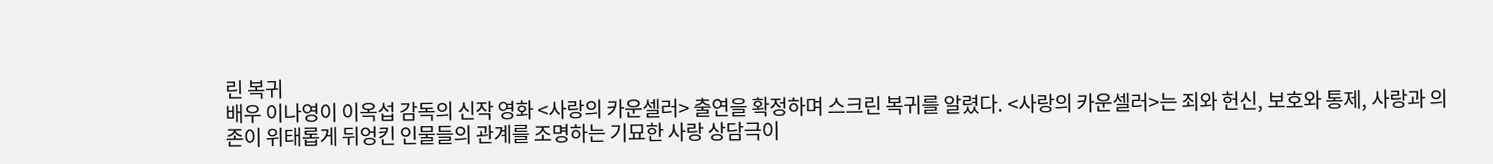린 복귀
배우 이나영이 이옥섭 감독의 신작 영화 <사랑의 카운셀러> 출연을 확정하며 스크린 복귀를 알렸다. <사랑의 카운셀러>는 죄와 헌신, 보호와 통제, 사랑과 의존이 위태롭게 뒤엉킨 인물들의 관계를 조명하는 기묘한 사랑 상담극이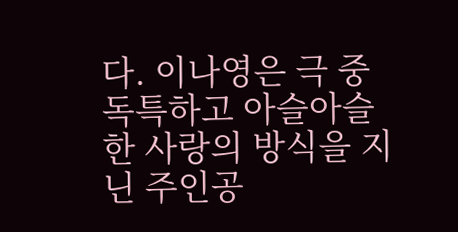다. 이나영은 극 중 독특하고 아슬아슬한 사랑의 방식을 지닌 주인공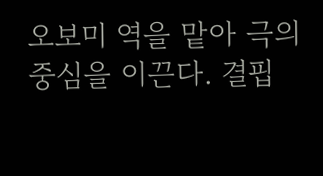오보미 역을 맡아 극의 중심을 이끈다. 결핍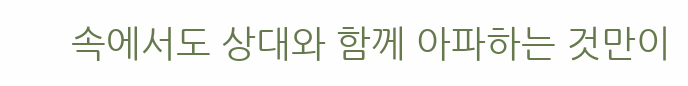속에서도 상대와 함께 아파하는 것만이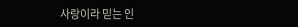사랑이라 믿는 인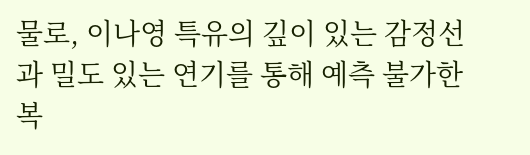물로, 이나영 특유의 깊이 있는 감정선과 밀도 있는 연기를 통해 예측 불가한 복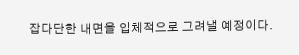잡다단한 내면을 입체적으로 그려낼 예정이다.